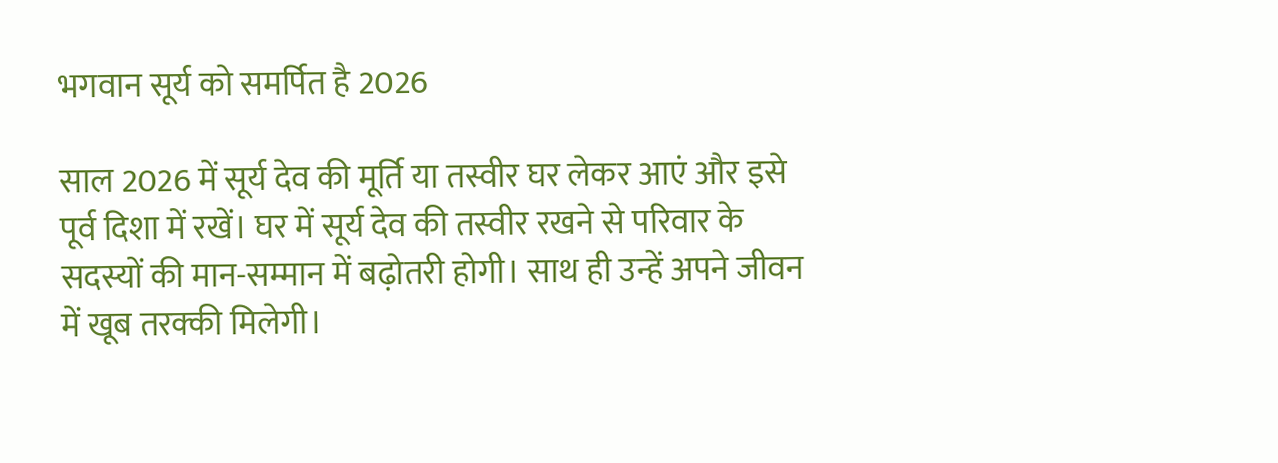भगवान सूर्य को समर्पित है 2026

साल 2026 में सूर्य देव की मूर्ति या तस्वीर घर लेकर आएं और इसे पूर्व दिशा में रखें। घर में सूर्य देव की तस्वीर रखने से परिवार के सदस्यों की मान-सम्मान में बढ़ोतरी होगी। साथ ही उन्हें अपने जीवन में खूब तरक्की मिलेगी।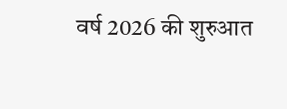वर्ष 2026 की शुरुआत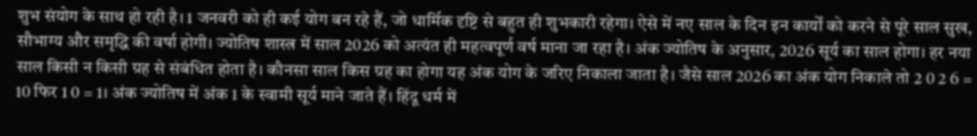शुभ संयोग के साथ हो रही है। 1 जनवरी को ही कई योग बन रहे हैं, जो धार्मिक दृष्टि से बहुत ही शुभकारी रहेगा। ऐसे में नए साल के दिन इन कार्यों को करने से पूरे साल सुख, सौभाग्य और समृद्धि की वर्षा होगी। ज्योतिष शास्त्र में साल 2026 को अत्यंत ही महत्वपूर्ण वर्ष माना जा रहा है। अंक ज्योतिष के अनुसार, 2026 सूर्य का साल होगा। हर नया साल किसी न किसी ग्रह से संबंधित होता है। कौनसा साल किस ग्रह का होगा यह अंक योग के जरिए निकाला जाता है। जैसे साल 2026 का अंक योग निकाले तो 2 0 2 6 = 10 फिर 1 0 = 1। अंक ज्योतिष में अंक 1 के स्वामी सूर्य माने जाते हैं। हिंदू धर्म में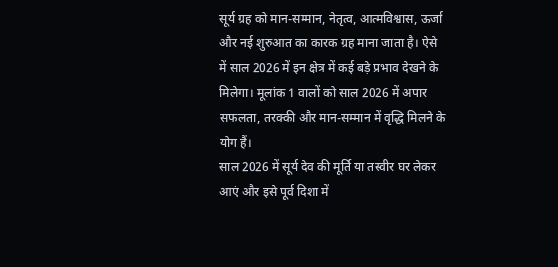सूर्य ग्रह को मान-सम्मान, नेतृत्व, आत्मविश्वास, ऊर्जा और नई शुरुआत का कारक ग्रह माना जाता है। ऐसे में साल 2026 में इन क्षेत्र में कई बड़े प्रभाव देखने के मिलेगा। मूलांक 1 वालों को साल 2026 में अपार सफलता, तरक्की और मान-सम्मान में वृद्धि मिलने के योग हैं।
साल 2026 में सूर्य देव की मूर्ति या तस्वीर घर लेकर आएं और इसे पूर्व दिशा में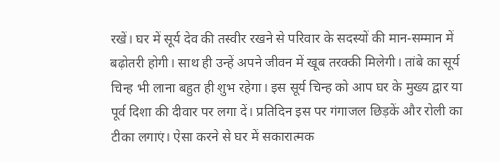रखें। घर में सूर्य देव की तस्वीर रखने से परिवार के सदस्यों की मान-सम्मान में बढ़ोतरी होगी। साथ ही उन्हें अपने जीवन में खूब तरक्की मिलेगी। तांबे का सूर्य चिन्ह भी लाना बहुत ही शुभ रहेगा। इस सूर्य चिन्ह को आप घर के मुख्य द्वार या पूर्व दिशा की दीवार पर लगा दें। प्रतिदिन इस पर गंगाजल छिड़कें और रोली का टीका लगाएं। ऐसा करने से घर में सकारात्मक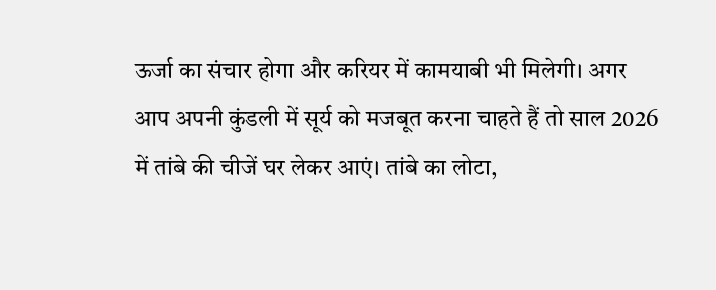ऊर्जा का संचार होगा और करियर में कामयाबी भी मिलेगी। अगर आप अपनी कुंडली में सूर्य को मजबूत करना चाहते हैं तो साल 2026 में तांबे की चीजें घर लेकर आएं। तांबे का लोटा,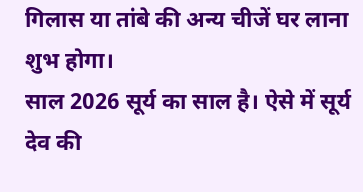गिलास या तांबे की अन्य चीजें घर लाना शुभ होगा।
साल 2026 सूर्य का साल है। ऐसे में सूर्य देव की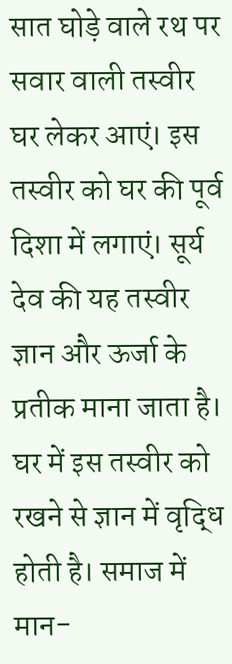सात घोड़े वाले रथ पर सवार वाली तस्वीर घर लेकर आएं। इस तस्वीर को घर की पूर्व दिशा में लगाएं। सूर्य देव की यह तस्वीर ज्ञान और ऊर्जा के प्रतीक माना जाता है। घर में इस तस्वीर को रखने से ज्ञान में वृद्धि होती है। समाज में मान-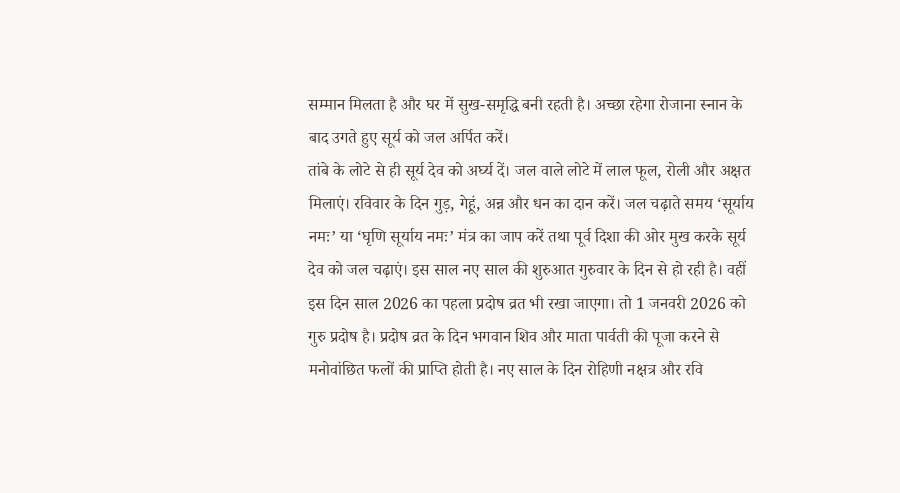सम्मान मिलता है और घर में सुख-समृद्धि बनी रहती है। अच्छा रहेगा रोजाना स्नान के बाद उगते हुए सूर्य को जल अर्पित करें।
तांबे के लोटे से ही सूर्य देव को अर्घ्य दें। जल वाले लोटे में लाल फूल, रोली और अक्षत मिलाएं। रविवार के दिन गुड़, गेहूं, अन्न और धन का दान करें। जल चढ़ाते समय ‘सूर्याय नमः’ या ‘घृणि सूर्याय नमः’ मंत्र का जाप करें तथा पूर्व दिशा की ओर मुख करके सूर्य देव को जल चढ़ाएं। इस साल नए साल की शुरुआत गुरुवार के दिन से हो रही है। वहीं इस दिन साल 2026 का पहला प्रदोष व्रत भी रखा जाएगा। तो 1 जनवरी 2026 को गुरु प्रदोष है। प्रदोष व्रत के दिन भगवान शिव और माता पार्वती की पूजा करने से मनोवांछित फलों की प्राप्ति होती है। नए साल के दिन रोहिणी नक्षत्र और रवि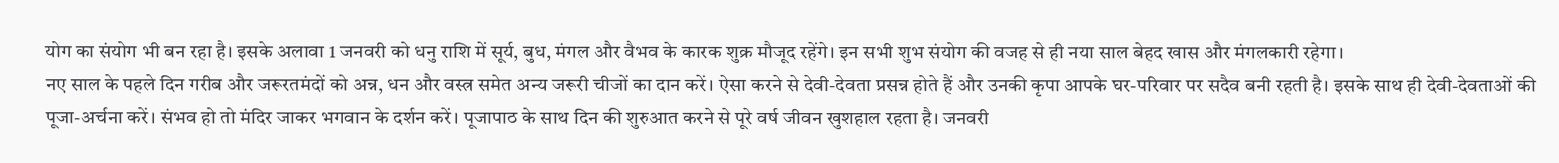योग का संयोग भी बन रहा है। इसके अलावा 1 जनवरी को धनु राशि में सूर्य, बुध, मंगल और वैभव के कारक शुक्र मौजूद रहेंगे। इन सभी शुभ संयोग की वजह से ही नया साल बेहद खास और मंगलकारी रहेगा।
नए साल के पहले दिन गरीब और जरूरतमंदों को अन्न, धन और वस्त्र समेत अन्य जरूरी चीजों का दान करें। ऐसा करने से देवी-देवता प्रसन्न होते हैं और उनकी कृपा आपके घर-परिवार पर सदैव बनी रहती है। इसके साथ ही देवी-देवताओं की पूजा-अर्चना करें। संभव हो तो मंदिर जाकर भगवान के दर्शन करें। पूजापाठ के साथ दिन की शुरुआत करने से पूरे वर्ष जीवन खुशहाल रहता है। जनवरी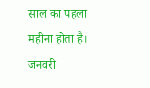साल का पहला महीना होता है। जनवरी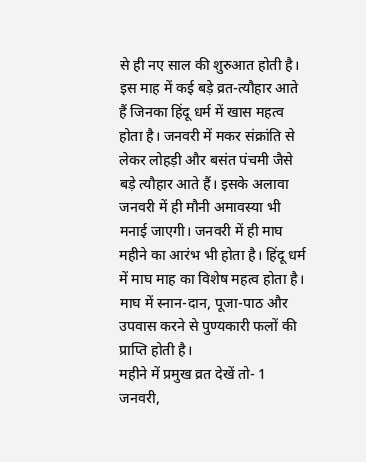से ही नए साल की शुरुआत होती है। इस माह में कई बड़े व्रत-त्यौहार आते हैं जिनका हिंदू धर्म में खास महत्व होता है। जनवरी में मकर संक्रांति से लेकर लोहड़ी और बसंत पंचमी जैसे बड़े त्यौहार आते हैं। इसके अलावा जनवरी में ही मौनी अमावस्या भी मनाई जाएगी। जनवरी में ही माघ महीने का आरंभ भी होता है। हिंदू धर्म में माघ माह का विशेष महत्व होता है। माघ में स्नान-दान, पूजा-पाठ और उपवास करने से पुण्यकारी फलों की प्राप्ति होती है।
महीने में प्रमुख व्रत देखें तो- 1 जनवरी,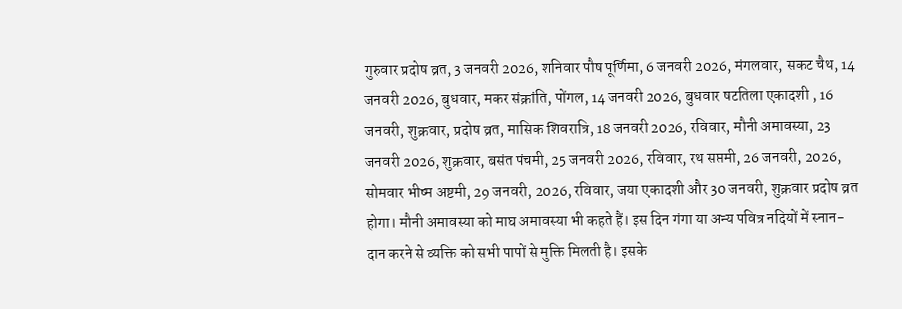गुरुवार प्रदोष व्रत, 3 जनवरी 2026, शनिवार पौष पूर्णिमा, 6 जनवरी 2026, मंगलवार, सकट चैथ, 14 जनवरी 2026, बुधवार, मकर संक्रांति, पोंगल, 14 जनवरी 2026, बुधवार षटतिला एकादशी , 16 जनवरी, शुक्रवार, प्रदोष व्रत, मासिक शिवरात्रि, 18 जनवरी 2026, रविवार, मौनी अमावस्या, 23 जनवरी 2026, शुक्रवार, बसंत पंचमी, 25 जनवरी 2026, रविवार, रथ सप्तमी, 26 जनवरी, 2026, सोमवार भीष्म अष्टमी, 29 जनवरी, 2026, रविवार, जया एकादशी और 30 जनवरी, शुक्रवार प्रदोष व्रत होगा। मौनी अमावस्या को माघ अमावस्या भी कहते हैं। इस दिन गंगा या अन्य पवित्र नदियों में स्नान-दान करने से व्यक्ति को सभी पापों से मुक्ति मिलती है। इसके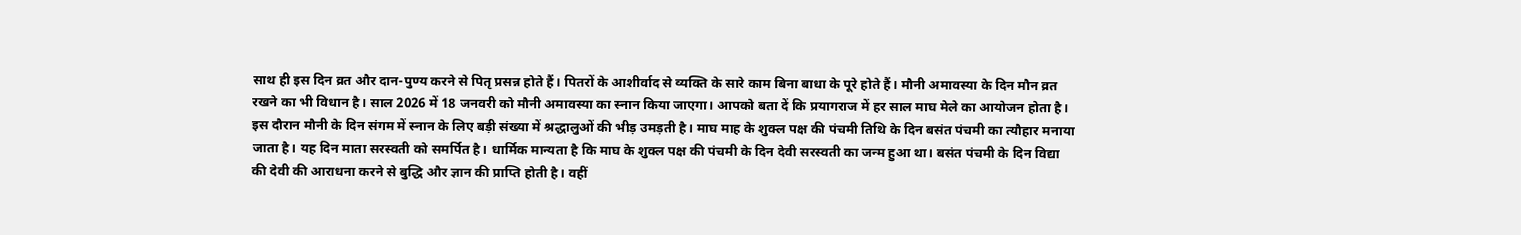साथ ही इस दिन व्रत और दान-पुण्य करने से पितृ प्रसन्न होते हैं। पितरों के आशीर्वाद से व्यक्ति के सारे काम बिना बाधा के पूरे होते हैं। मौनी अमावस्या के दिन मौन व्रत रखने का भी विधान है। साल 2026 में 18 जनवरी को मौनी अमावस्या का स्नान किया जाएगा। आपको बता दें कि प्रयागराज में हर साल माघ मेले का आयोजन होता है। इस दौरान मौनी के दिन संगम में स्नान के लिए बड़ी संख्या में श्रद्धालुओं की भीड़ उमड़ती है। माघ माह के शुक्ल पक्ष की पंचमी तिथि के दिन बसंत पंचमी का त्यौहार मनाया जाता है। यह दिन माता सरस्वती को समर्पित है। धार्मिक मान्यता है कि माघ के शुक्ल पक्ष की पंचमी के दिन देवी सरस्वती का जन्म हुआ था। बसंत पंचमी के दिन विद्या की देवी की आराधना करने से बुद्धि और ज्ञान की प्राप्ति होती है। वहीं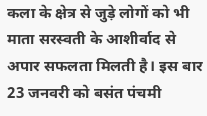कला के क्षेत्र से जुड़े लोगों को भी माता सरस्वती के आशीर्वाद से अपार सफलता मिलती है। इस बार 23 जनवरी को बसंत पंचमी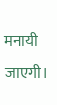मनायी जाएगी।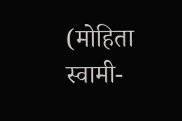(मोहिता स्वामी-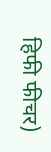हिफी फीचर)